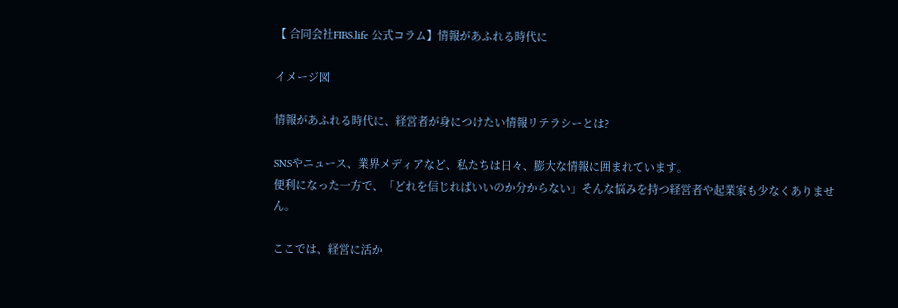【 合同会社FIBS.life 公式コラム】情報があふれる時代に

イメージ図

情報があふれる時代に、経営者が身につけたい情報リテラシーとは?

SNSやニュース、業界メディアなど、私たちは日々、膨大な情報に囲まれています。
便利になった一方で、「どれを信じればいいのか分からない」そんな悩みを持つ経営者や起業家も少なくありません。

ここでは、経営に活か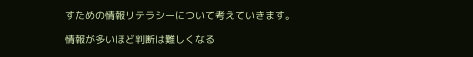すための情報リテラシーについて考えていきます。

情報が多いほど判断は難しくなる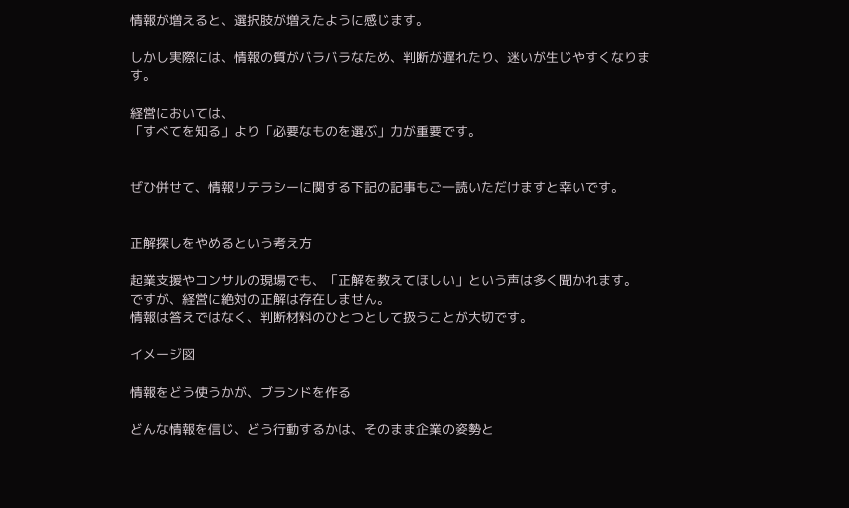情報が増えると、選択肢が増えたように感じます。

しかし実際には、情報の質がバラバラなため、判断が遅れたり、迷いが生じやすくなります。

経営においては、
「すべてを知る」より「必要なものを選ぶ」力が重要です。


ぜひ併せて、情報リテラシーに関する下記の記事もご一読いただけますと幸いです。


正解探しをやめるという考え方

起業支援やコンサルの現場でも、「正解を教えてほしい」という声は多く聞かれます。
ですが、経営に絶対の正解は存在しません。
情報は答えではなく、判断材料のひとつとして扱うことが大切です。

イメージ図

情報をどう使うかが、ブランドを作る

どんな情報を信じ、どう行動するかは、そのまま企業の姿勢と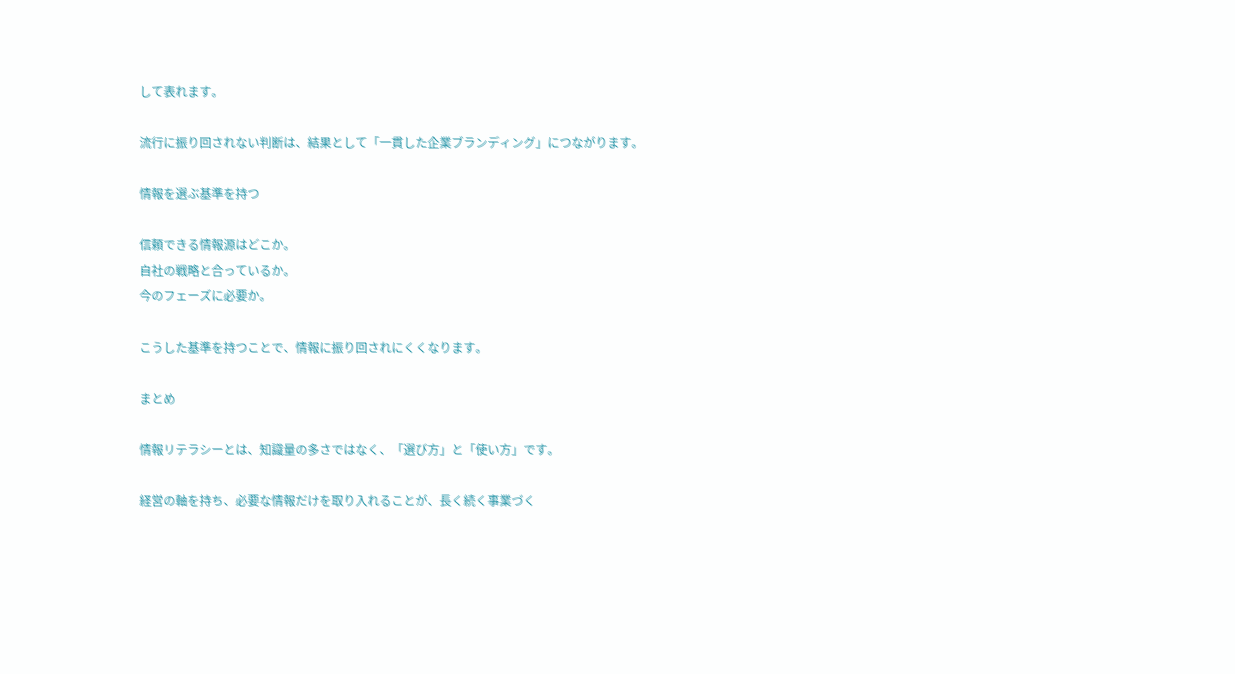して表れます。

流行に振り回されない判断は、結果として「一貫した企業ブランディング」につながります。

情報を選ぶ基準を持つ

信頼できる情報源はどこか。
自社の戦略と合っているか。
今のフェーズに必要か。

こうした基準を持つことで、情報に振り回されにくくなります。

まとめ

情報リテラシーとは、知識量の多さではなく、「選び方」と「使い方」です。

経営の軸を持ち、必要な情報だけを取り入れることが、長く続く事業づく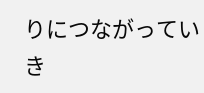りにつながっていき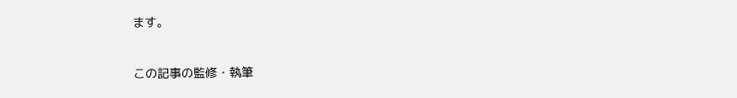ます。

この記事の監修・執筆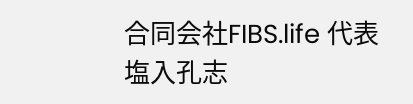合同会社FIBS.life 代表
塩入孔志